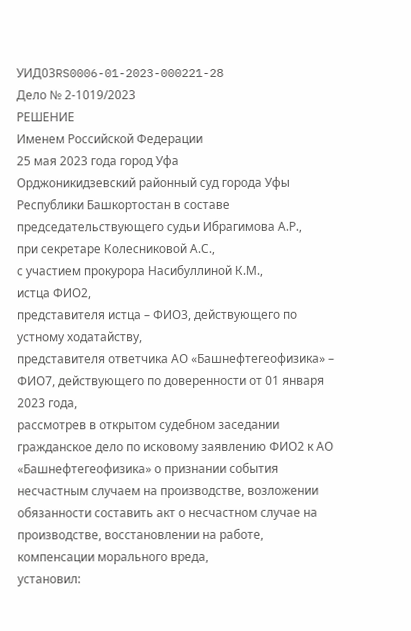УИД03RS0006-01-2023-000221-28
Дело № 2-1019/2023
РЕШЕНИЕ
Именем Российской Федерации
25 мая 2023 года город Уфа
Орджоникидзевский районный суд города Уфы Республики Башкортостан в составе председательствующего судьи Ибрагимова А.Р.,
при секретаре Колесниковой А.С.,
с участием прокурора Насибуллиной К.М.,
истца ФИО2,
представителя истца – ФИО3, действующего по устному ходатайству,
представителя ответчика АО «Башнефтегеофизика» – ФИО7, действующего по доверенности от 01 января 2023 года,
рассмотрев в открытом судебном заседании гражданское дело по исковому заявлению ФИО2 к АО «Башнефтегеофизика» о признании события несчастным случаем на производстве, возложении обязанности составить акт о несчастном случае на производстве, восстановлении на работе, компенсации морального вреда,
установил: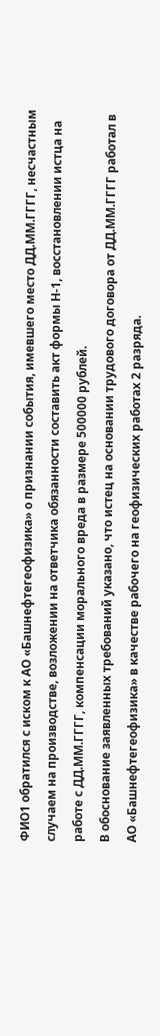ФИО1 обратился с иском к АО «Башнефтегеофизика» о признании события, имевшего место ДД.ММ.ГГГГ, несчастным случаем на производстве, возложении на ответчика обязанности составить акт формы Н-1, восстановлении истца на работе с ДД.ММ.ГГГГ, компенсации морального вреда в размере 500000 рублей.
В обоснование заявленных требований указано, что истец на основании трудового договора от ДД.ММ.ГГГГ работал в АО «Башнефтегеофизика» в качестве рабочего на геофизических работах 2 разряда.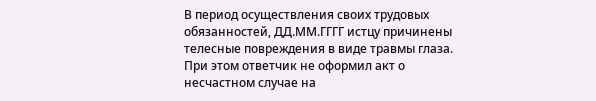В период осуществления своих трудовых обязанностей, ДД.ММ.ГГГГ истцу причинены телесные повреждения в виде травмы глаза. При этом ответчик не оформил акт о несчастном случае на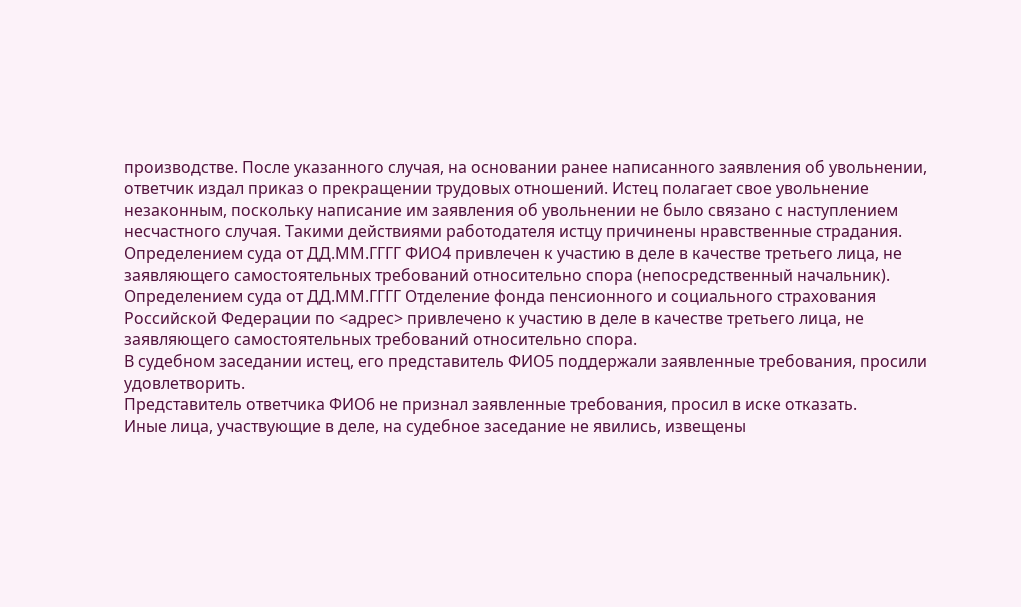производстве. После указанного случая, на основании ранее написанного заявления об увольнении, ответчик издал приказ о прекращении трудовых отношений. Истец полагает свое увольнение незаконным, поскольку написание им заявления об увольнении не было связано с наступлением несчастного случая. Такими действиями работодателя истцу причинены нравственные страдания.
Определением суда от ДД.ММ.ГГГГ ФИО4 привлечен к участию в деле в качестве третьего лица, не заявляющего самостоятельных требований относительно спора (непосредственный начальник).
Определением суда от ДД.ММ.ГГГГ Отделение фонда пенсионного и социального страхования Российской Федерации по <адрес> привлечено к участию в деле в качестве третьего лица, не заявляющего самостоятельных требований относительно спора.
В судебном заседании истец, его представитель ФИО5 поддержали заявленные требования, просили удовлетворить.
Представитель ответчика ФИО6 не признал заявленные требования, просил в иске отказать.
Иные лица, участвующие в деле, на судебное заседание не явились, извещены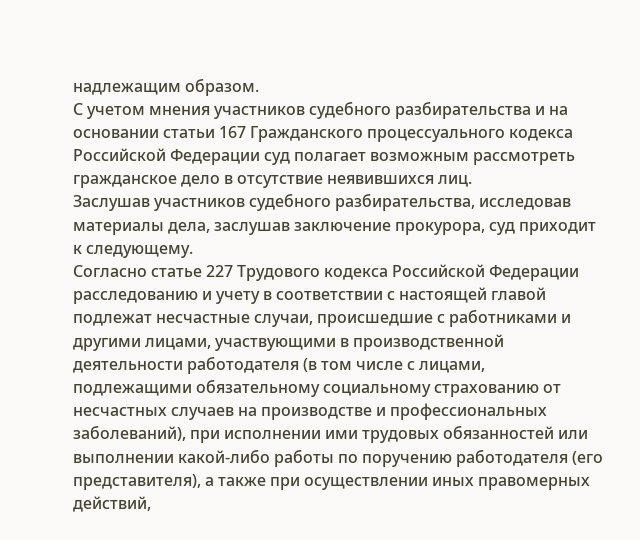надлежащим образом.
С учетом мнения участников судебного разбирательства и на основании статьи 167 Гражданского процессуального кодекса Российской Федерации суд полагает возможным рассмотреть гражданское дело в отсутствие неявившихся лиц.
Заслушав участников судебного разбирательства, исследовав материалы дела, заслушав заключение прокурора, суд приходит к следующему.
Согласно статье 227 Трудового кодекса Российской Федерации расследованию и учету в соответствии с настоящей главой подлежат несчастные случаи, происшедшие с работниками и другими лицами, участвующими в производственной деятельности работодателя (в том числе с лицами, подлежащими обязательному социальному страхованию от несчастных случаев на производстве и профессиональных заболеваний), при исполнении ими трудовых обязанностей или выполнении какой-либо работы по поручению работодателя (его представителя), а также при осуществлении иных правомерных действий,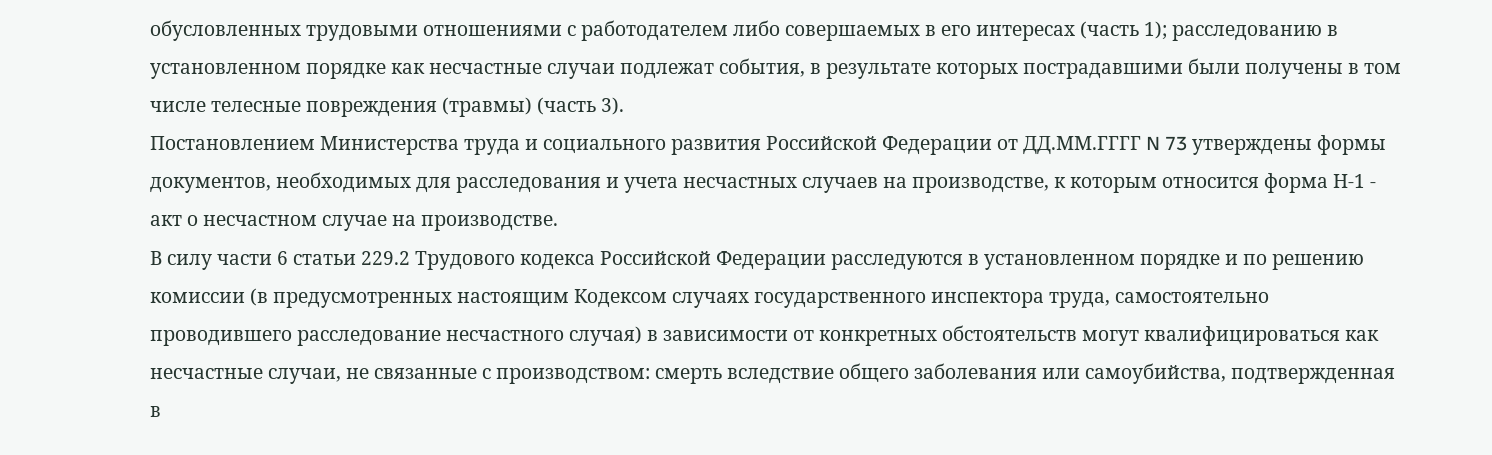обусловленных трудовыми отношениями с работодателем либо совершаемых в его интересах (часть 1); расследованию в установленном порядке как несчастные случаи подлежат события, в результате которых пострадавшими были получены в том числе телесные повреждения (травмы) (часть 3).
Постановлением Министерства труда и социального развития Российской Федерации от ДД.ММ.ГГГГ N 73 утверждены формы документов, необходимых для расследования и учета несчастных случаев на производстве, к которым относится форма Н-1 - акт о несчастном случае на производстве.
В силу части 6 статьи 229.2 Трудового кодекса Российской Федерации расследуются в установленном порядке и по решению комиссии (в предусмотренных настоящим Кодексом случаях государственного инспектора труда, самостоятельно проводившего расследование несчастного случая) в зависимости от конкретных обстоятельств могут квалифицироваться как несчастные случаи, не связанные с производством: смерть вследствие общего заболевания или самоубийства, подтвержденная в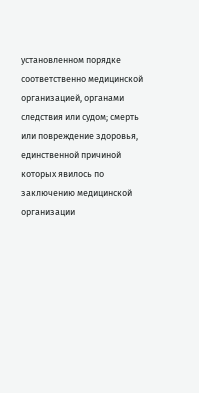установленном порядке соответственно медицинской организацией, органами следствия или судом; смерть или повреждение здоровья, единственной причиной которых явилось по заключению медицинской организации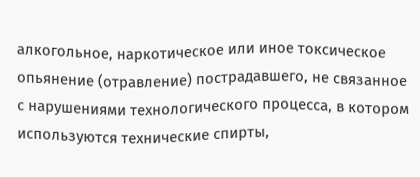алкогольное, наркотическое или иное токсическое опьянение (отравление) пострадавшего, не связанное с нарушениями технологического процесса, в котором используются технические спирты,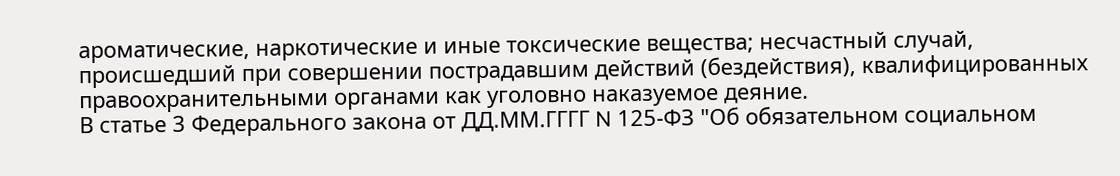ароматические, наркотические и иные токсические вещества; несчастный случай, происшедший при совершении пострадавшим действий (бездействия), квалифицированных правоохранительными органами как уголовно наказуемое деяние.
В статье 3 Федерального закона от ДД.ММ.ГГГГ N 125-ФЗ "Об обязательном социальном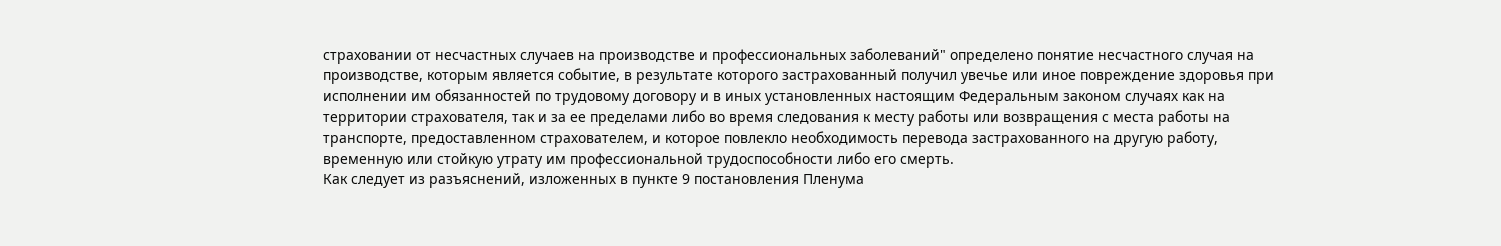страховании от несчастных случаев на производстве и профессиональных заболеваний" определено понятие несчастного случая на производстве, которым является событие, в результате которого застрахованный получил увечье или иное повреждение здоровья при исполнении им обязанностей по трудовому договору и в иных установленных настоящим Федеральным законом случаях как на территории страхователя, так и за ее пределами либо во время следования к месту работы или возвращения с места работы на транспорте, предоставленном страхователем, и которое повлекло необходимость перевода застрахованного на другую работу, временную или стойкую утрату им профессиональной трудоспособности либо его смерть.
Как следует из разъяснений, изложенных в пункте 9 постановления Пленума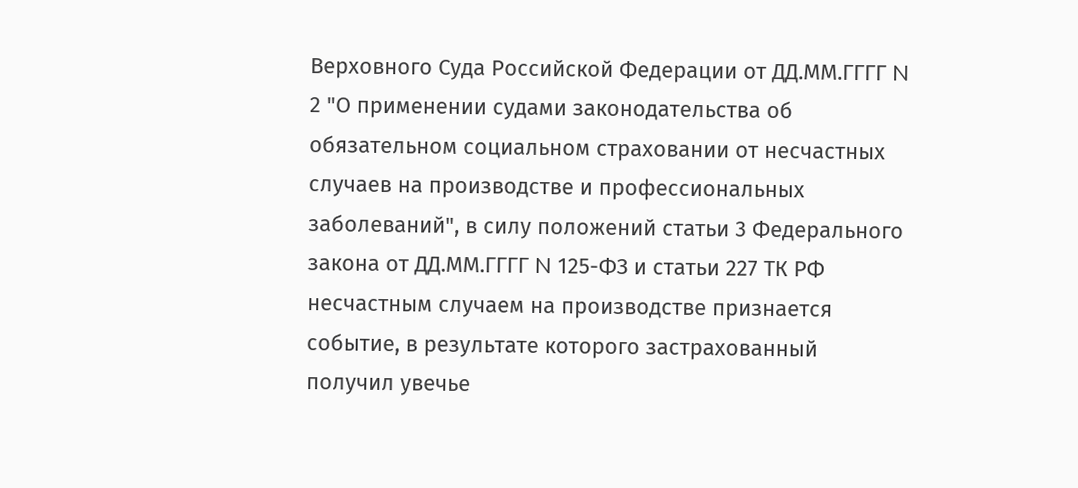Верховного Суда Российской Федерации от ДД.ММ.ГГГГ N 2 "О применении судами законодательства об обязательном социальном страховании от несчастных случаев на производстве и профессиональных заболеваний", в силу положений статьи 3 Федерального закона от ДД.ММ.ГГГГ N 125-ФЗ и статьи 227 ТК РФ несчастным случаем на производстве признается событие, в результате которого застрахованный получил увечье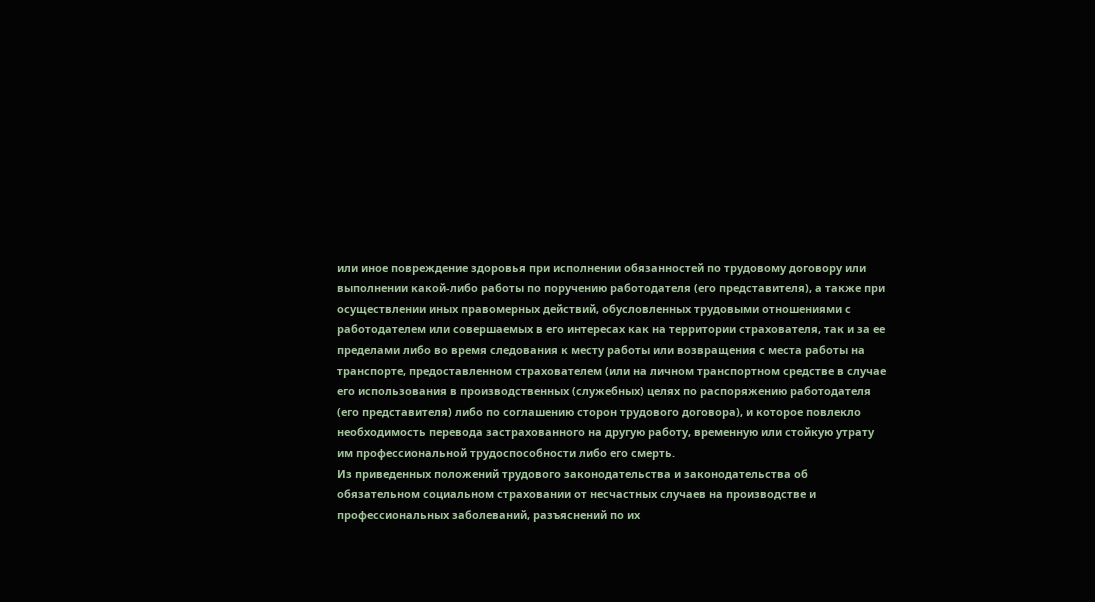или иное повреждение здоровья при исполнении обязанностей по трудовому договору или выполнении какой-либо работы по поручению работодателя (его представителя), а также при осуществлении иных правомерных действий, обусловленных трудовыми отношениями с работодателем или совершаемых в его интересах как на территории страхователя, так и за ее пределами либо во время следования к месту работы или возвращения с места работы на транспорте, предоставленном страхователем (или на личном транспортном средстве в случае его использования в производственных (служебных) целях по распоряжению работодателя (его представителя) либо по соглашению сторон трудового договора), и которое повлекло необходимость перевода застрахованного на другую работу, временную или стойкую утрату им профессиональной трудоспособности либо его смерть.
Из приведенных положений трудового законодательства и законодательства об обязательном социальном страховании от несчастных случаев на производстве и профессиональных заболеваний, разъяснений по их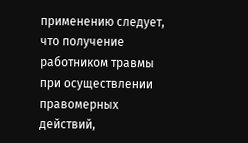применению следует, что получение работником травмы при осуществлении правомерных действий,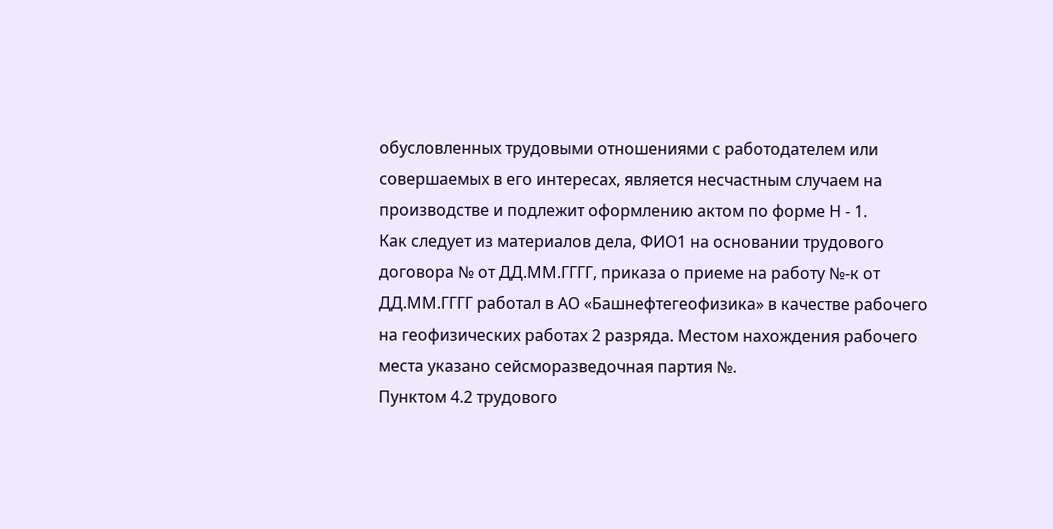обусловленных трудовыми отношениями с работодателем или совершаемых в его интересах, является несчастным случаем на производстве и подлежит оформлению актом по форме Н - 1.
Как следует из материалов дела, ФИО1 на основании трудового договора № от ДД.ММ.ГГГГ, приказа о приеме на работу №-к от ДД.ММ.ГГГГ работал в АО «Башнефтегеофизика» в качестве рабочего на геофизических работах 2 разряда. Местом нахождения рабочего места указано сейсморазведочная партия №.
Пунктом 4.2 трудового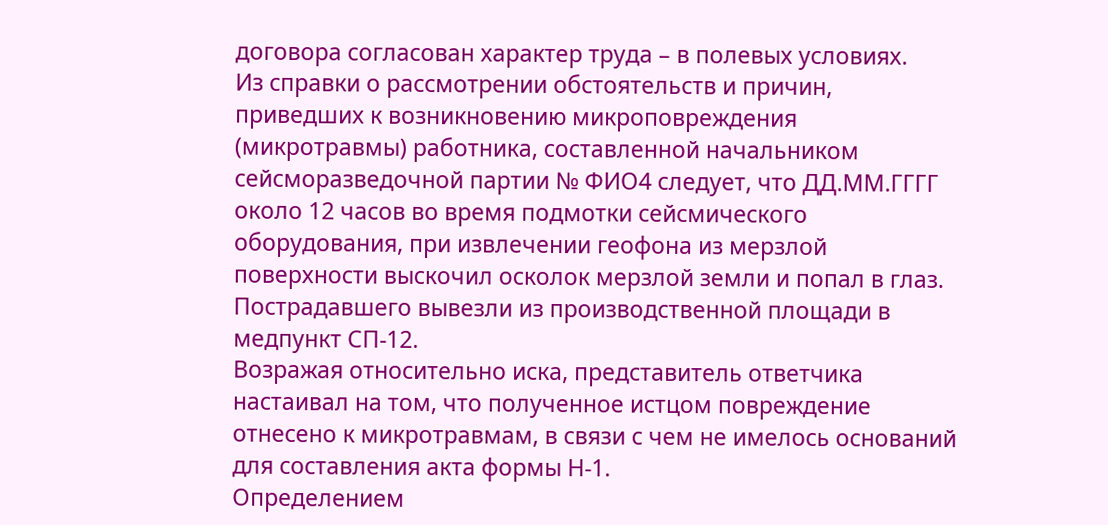договора согласован характер труда – в полевых условиях.
Из справки о рассмотрении обстоятельств и причин, приведших к возникновению микроповреждения (микротравмы) работника, составленной начальником сейсморазведочной партии № ФИО4 следует, что ДД.ММ.ГГГГ около 12 часов во время подмотки сейсмического оборудования, при извлечении геофона из мерзлой поверхности выскочил осколок мерзлой земли и попал в глаз. Пострадавшего вывезли из производственной площади в медпункт СП-12.
Возражая относительно иска, представитель ответчика настаивал на том, что полученное истцом повреждение отнесено к микротравмам, в связи с чем не имелось оснований для составления акта формы Н-1.
Определением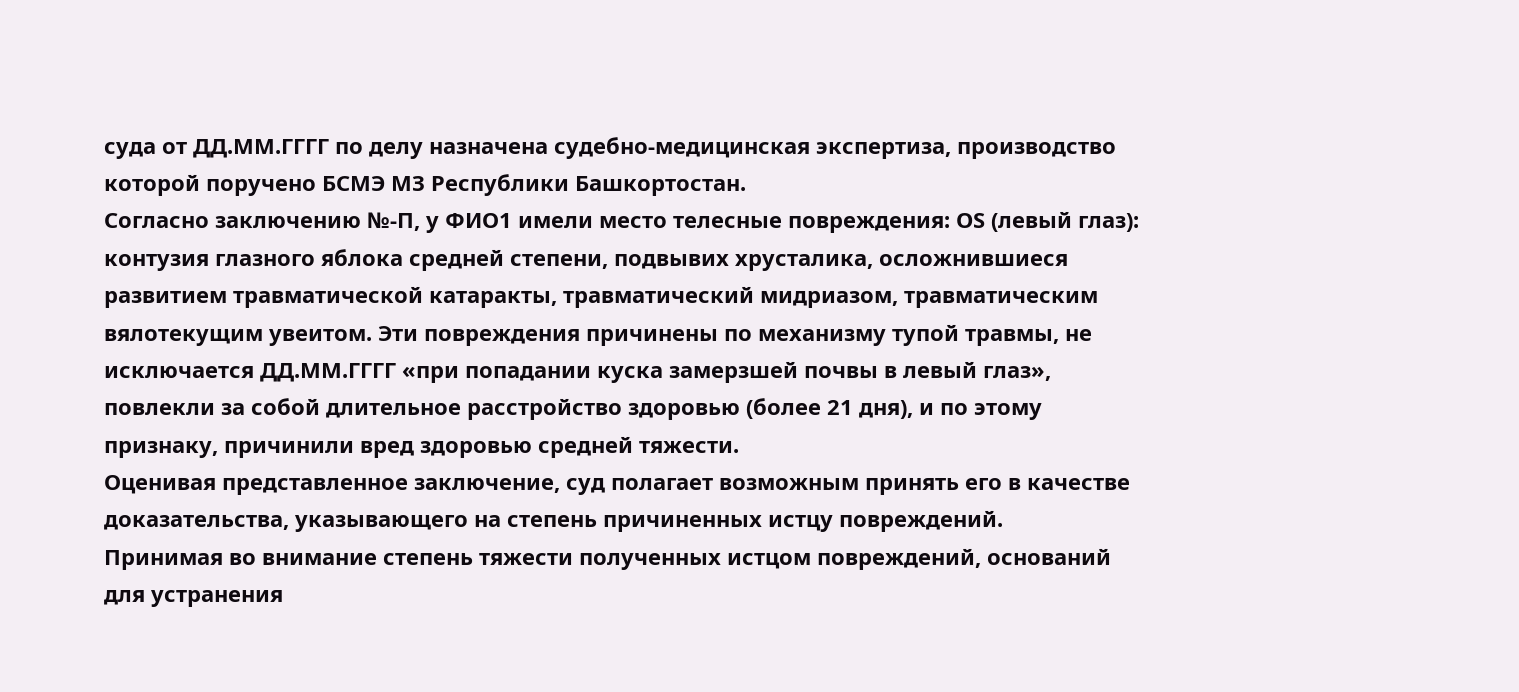суда от ДД.ММ.ГГГГ по делу назначена судебно-медицинская экспертиза, производство которой поручено БСМЭ МЗ Республики Башкортостан.
Согласно заключению №-П, у ФИО1 имели место телесные повреждения: OS (левый глаз): контузия глазного яблока средней степени, подвывих хрусталика, осложнившиеся развитием травматической катаракты, травматический мидриазом, травматическим вялотекущим увеитом. Эти повреждения причинены по механизму тупой травмы, не исключается ДД.ММ.ГГГГ «при попадании куска замерзшей почвы в левый глаз», повлекли за собой длительное расстройство здоровью (более 21 дня), и по этому признаку, причинили вред здоровью средней тяжести.
Оценивая представленное заключение, суд полагает возможным принять его в качестве доказательства, указывающего на степень причиненных истцу повреждений.
Принимая во внимание степень тяжести полученных истцом повреждений, оснований для устранения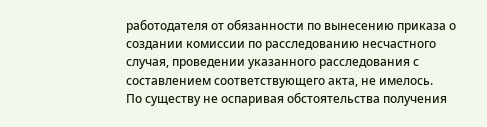работодателя от обязанности по вынесению приказа о создании комиссии по расследованию несчастного случая, проведении указанного расследования с составлением соответствующего акта, не имелось.
По существу не оспаривая обстоятельства получения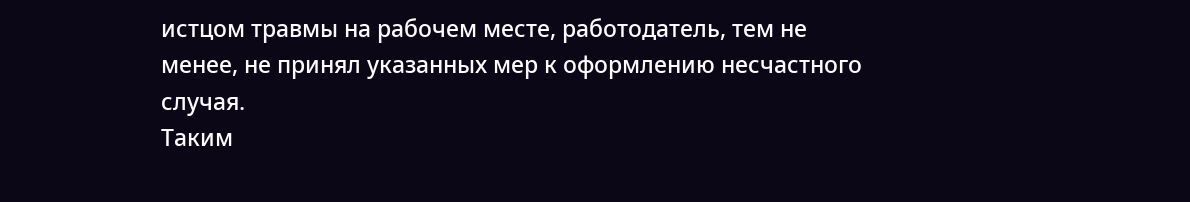истцом травмы на рабочем месте, работодатель, тем не менее, не принял указанных мер к оформлению несчастного случая.
Таким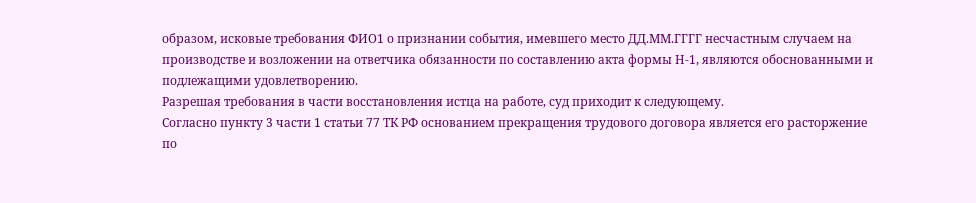образом, исковые требования ФИО1 о признании события, имевшего место ДД.ММ.ГГГГ несчастным случаем на производстве и возложении на ответчика обязанности по составлению акта формы Н-1, являются обоснованными и подлежащими удовлетворению.
Разрешая требования в части восстановления истца на работе, суд приходит к следующему.
Согласно пункту 3 части 1 статьи 77 ТК РФ основанием прекращения трудового договора является его расторжение по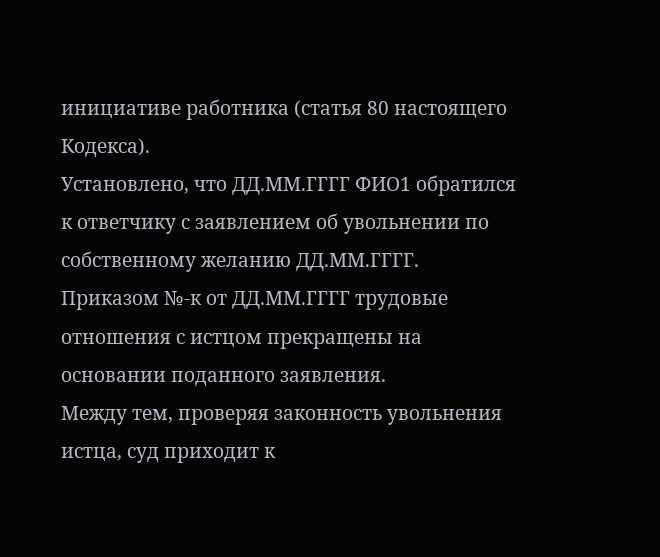инициативе работника (статья 80 настоящего Кодекса).
Установлено, что ДД.ММ.ГГГГ ФИО1 обратился к ответчику с заявлением об увольнении по собственному желанию ДД.ММ.ГГГГ.
Приказом №-к от ДД.ММ.ГГГГ трудовые отношения с истцом прекращены на основании поданного заявления.
Между тем, проверяя законность увольнения истца, суд приходит к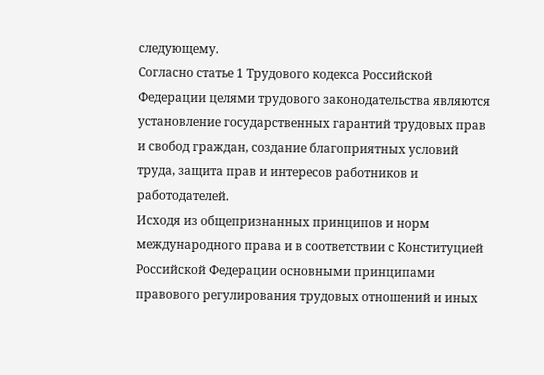следующему.
Согласно статье 1 Трудового кодекса Российской Федерации целями трудового законодательства являются установление государственных гарантий трудовых прав и свобод граждан, создание благоприятных условий труда, защита прав и интересов работников и работодателей.
Исходя из общепризнанных принципов и норм международного права и в соответствии с Конституцией Российской Федерации основными принципами правового регулирования трудовых отношений и иных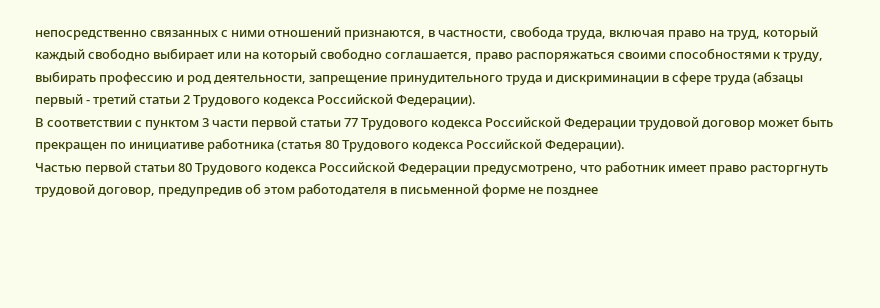непосредственно связанных с ними отношений признаются, в частности, свобода труда, включая право на труд, который каждый свободно выбирает или на который свободно соглашается, право распоряжаться своими способностями к труду, выбирать профессию и род деятельности, запрещение принудительного труда и дискриминации в сфере труда (абзацы первый - третий статьи 2 Трудового кодекса Российской Федерации).
В соответствии с пунктом 3 части первой статьи 77 Трудового кодекса Российской Федерации трудовой договор может быть прекращен по инициативе работника (статья 80 Трудового кодекса Российской Федерации).
Частью первой статьи 80 Трудового кодекса Российской Федерации предусмотрено, что работник имеет право расторгнуть трудовой договор, предупредив об этом работодателя в письменной форме не позднее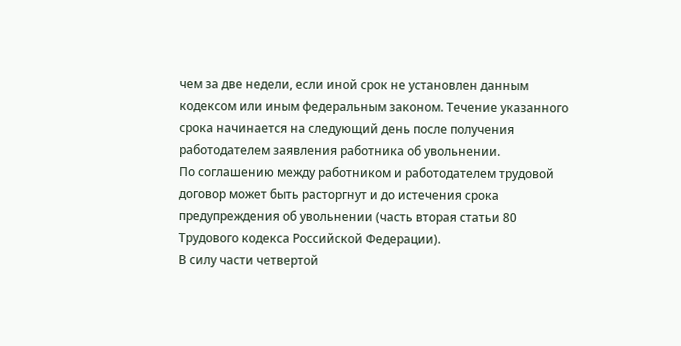чем за две недели, если иной срок не установлен данным кодексом или иным федеральным законом. Течение указанного срока начинается на следующий день после получения работодателем заявления работника об увольнении.
По соглашению между работником и работодателем трудовой договор может быть расторгнут и до истечения срока предупреждения об увольнении (часть вторая статьи 80 Трудового кодекса Российской Федерации).
В силу части четвертой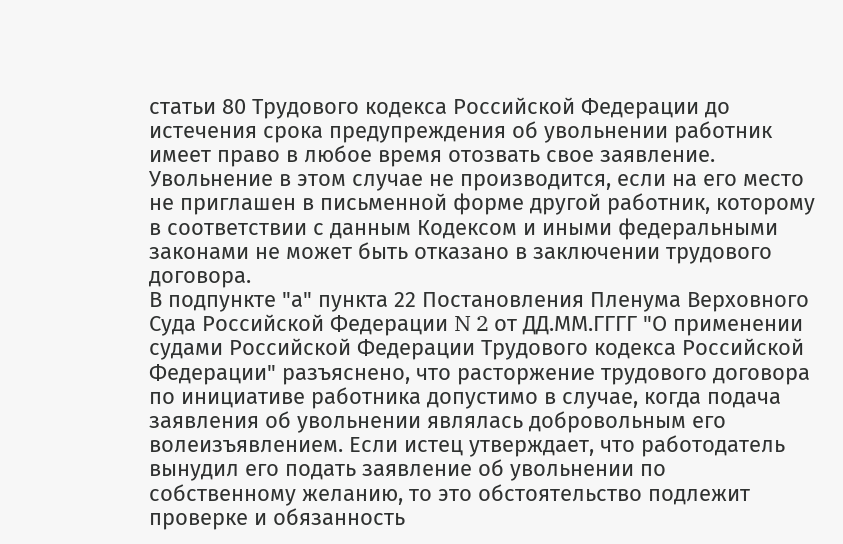статьи 80 Трудового кодекса Российской Федерации до истечения срока предупреждения об увольнении работник имеет право в любое время отозвать свое заявление. Увольнение в этом случае не производится, если на его место не приглашен в письменной форме другой работник, которому в соответствии с данным Кодексом и иными федеральными законами не может быть отказано в заключении трудового договора.
В подпункте "а" пункта 22 Постановления Пленума Верховного Суда Российской Федерации N 2 от ДД.ММ.ГГГГ "О применении судами Российской Федерации Трудового кодекса Российской Федерации" разъяснено, что расторжение трудового договора по инициативе работника допустимо в случае, когда подача заявления об увольнении являлась добровольным его волеизъявлением. Если истец утверждает, что работодатель вынудил его подать заявление об увольнении по собственному желанию, то это обстоятельство подлежит проверке и обязанность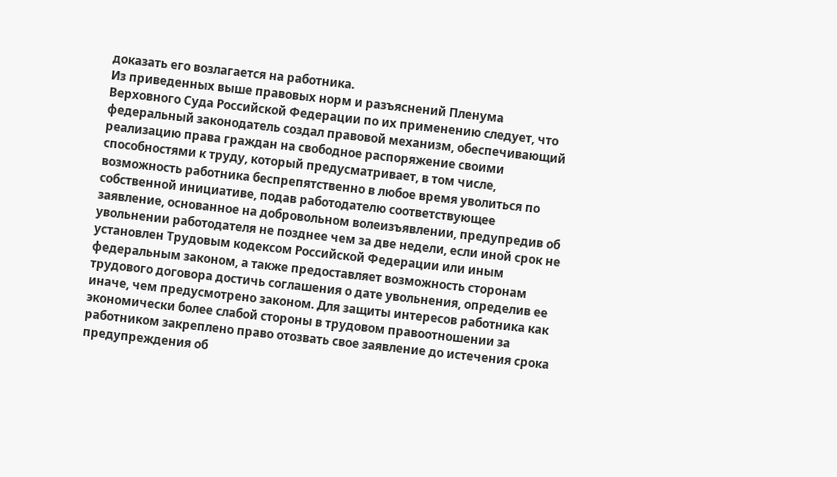доказать его возлагается на работника.
Из приведенных выше правовых норм и разъяснений Пленума Верховного Суда Российской Федерации по их применению следует, что федеральный законодатель создал правовой механизм, обеспечивающий реализацию права граждан на свободное распоряжение своими способностями к труду, который предусматривает, в том числе, возможность работника беспрепятственно в любое время уволиться по собственной инициативе, подав работодателю соответствующее заявление, основанное на добровольном волеизъявлении, предупредив об увольнении работодателя не позднее чем за две недели, если иной срок не установлен Трудовым кодексом Российской Федерации или иным федеральным законом, а также предоставляет возможность сторонам трудового договора достичь соглашения о дате увольнения, определив ее иначе, чем предусмотрено законом. Для защиты интересов работника как экономически более слабой стороны в трудовом правоотношении за работником закреплено право отозвать свое заявление до истечения срока предупреждения об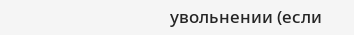увольнении (если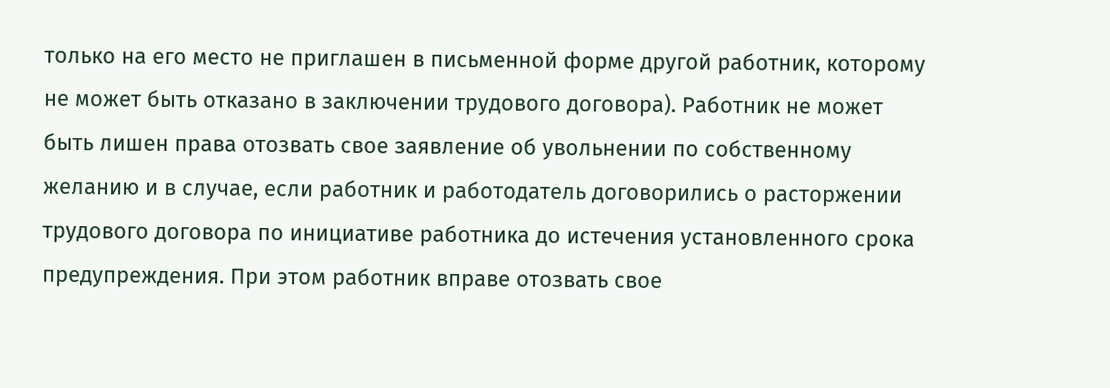только на его место не приглашен в письменной форме другой работник, которому не может быть отказано в заключении трудового договора). Работник не может быть лишен права отозвать свое заявление об увольнении по собственному желанию и в случае, если работник и работодатель договорились о расторжении трудового договора по инициативе работника до истечения установленного срока предупреждения. При этом работник вправе отозвать свое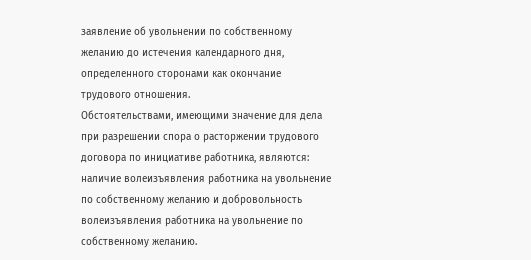заявление об увольнении по собственному желанию до истечения календарного дня, определенного сторонами как окончание трудового отношения.
Обстоятельствами, имеющими значение для дела при разрешении спора о расторжении трудового договора по инициативе работника, являются: наличие волеизъявления работника на увольнение по собственному желанию и добровольность волеизъявления работника на увольнение по собственному желанию.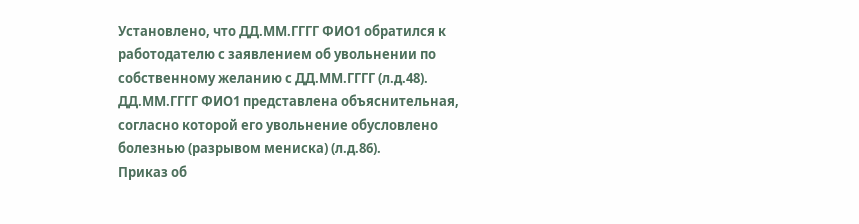Установлено, что ДД.ММ.ГГГГ ФИО1 обратился к работодателю с заявлением об увольнении по собственному желанию с ДД.ММ.ГГГГ (л.д.48).
ДД.ММ.ГГГГ ФИО1 представлена объяснительная, согласно которой его увольнение обусловлено болезнью (разрывом мениска) (л.д.86).
Приказ об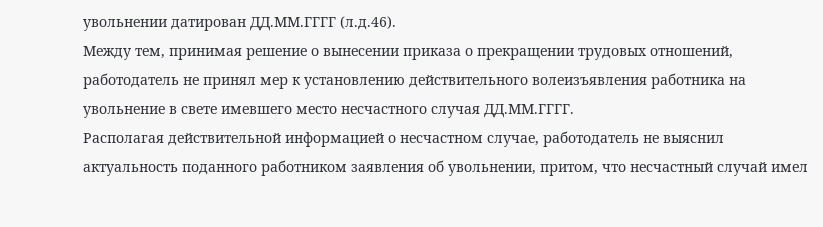увольнении датирован ДД.ММ.ГГГГ (л.д.46).
Между тем, принимая решение о вынесении приказа о прекращении трудовых отношений, работодатель не принял мер к установлению действительного волеизъявления работника на увольнение в свете имевшего место несчастного случая ДД.ММ.ГГГГ.
Располагая действительной информацией о несчастном случае, работодатель не выяснил актуальность поданного работником заявления об увольнении, притом, что несчастный случай имел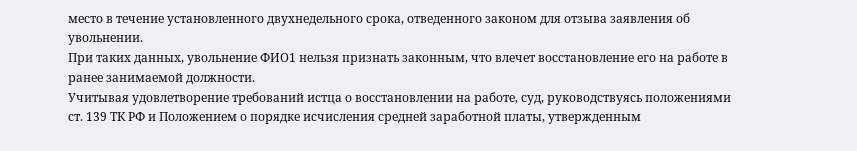место в течение установленного двухнедельного срока, отведенного законом для отзыва заявления об увольнении.
При таких данных, увольнение ФИО1 нельзя признать законным, что влечет восстановление его на работе в ранее занимаемой должности.
Учитывая удовлетворение требований истца о восстановлении на работе, суд, руководствуясь положениями ст. 139 ТК РФ и Положением о порядке исчисления средней заработной платы, утвержденным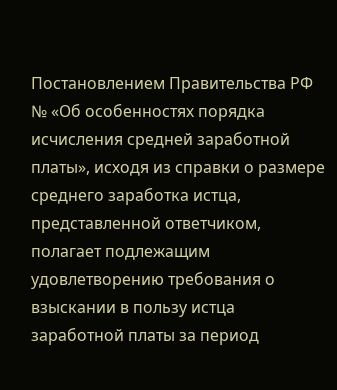Постановлением Правительства РФ № «Об особенностях порядка исчисления средней заработной платы», исходя из справки о размере среднего заработка истца, представленной ответчиком, полагает подлежащим удовлетворению требования о взыскании в пользу истца заработной платы за период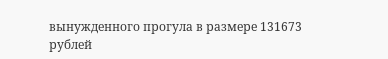вынужденного прогула в размере 131673 рублей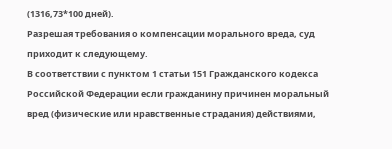(1316,73*100 дней).
Разрешая требования о компенсации морального вреда, суд приходит к следующему.
В соответствии с пунктом 1 статьи 151 Гражданского кодекса Российской Федерации если гражданину причинен моральный вред (физические или нравственные страдания) действиями,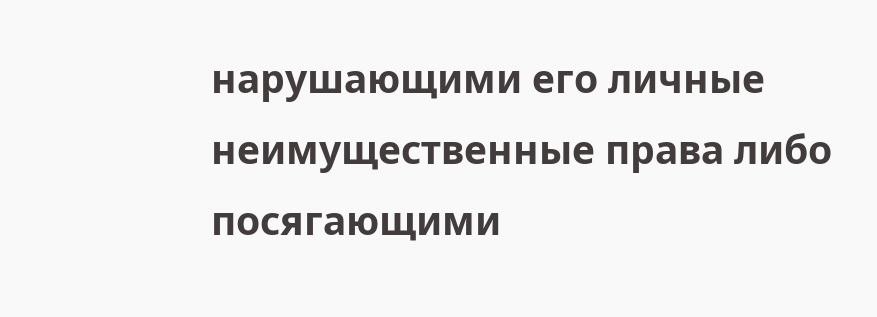нарушающими его личные неимущественные права либо посягающими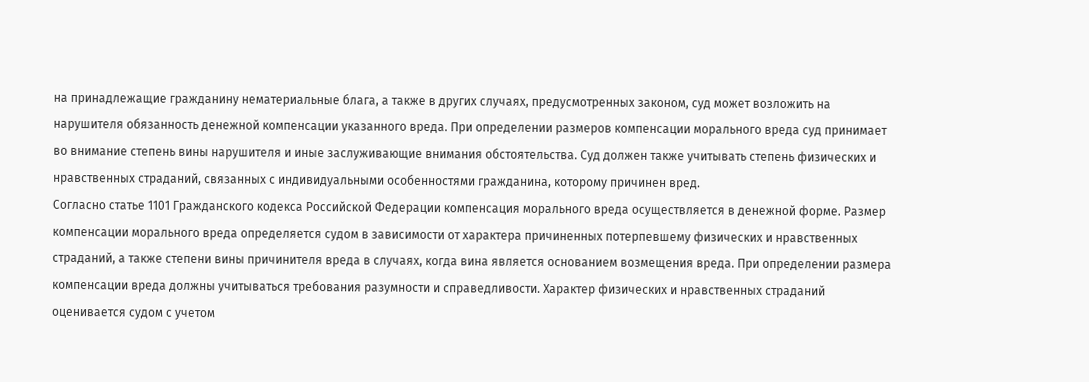на принадлежащие гражданину нематериальные блага, а также в других случаях, предусмотренных законом, суд может возложить на нарушителя обязанность денежной компенсации указанного вреда. При определении размеров компенсации морального вреда суд принимает во внимание степень вины нарушителя и иные заслуживающие внимания обстоятельства. Суд должен также учитывать степень физических и нравственных страданий, связанных с индивидуальными особенностями гражданина, которому причинен вред.
Согласно статье 1101 Гражданского кодекса Российской Федерации компенсация морального вреда осуществляется в денежной форме. Размер компенсации морального вреда определяется судом в зависимости от характера причиненных потерпевшему физических и нравственных страданий, а также степени вины причинителя вреда в случаях, когда вина является основанием возмещения вреда. При определении размера компенсации вреда должны учитываться требования разумности и справедливости. Характер физических и нравственных страданий оценивается судом с учетом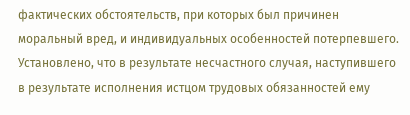фактических обстоятельств, при которых был причинен моральный вред, и индивидуальных особенностей потерпевшего.
Установлено, что в результате несчастного случая, наступившего в результате исполнения истцом трудовых обязанностей ему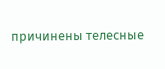причинены телесные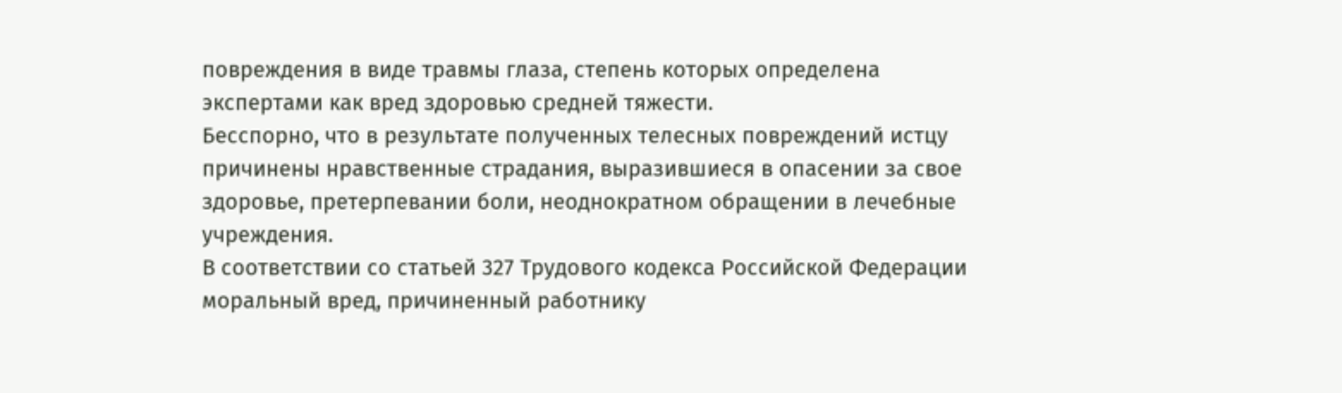повреждения в виде травмы глаза, степень которых определена экспертами как вред здоровью средней тяжести.
Бесспорно, что в результате полученных телесных повреждений истцу причинены нравственные страдания, выразившиеся в опасении за свое здоровье, претерпевании боли, неоднократном обращении в лечебные учреждения.
В соответствии со статьей 327 Трудового кодекса Российской Федерации моральный вред, причиненный работнику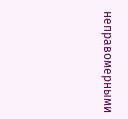неправомерными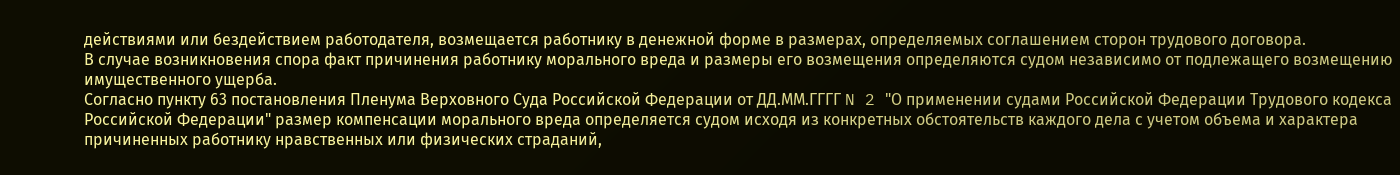действиями или бездействием работодателя, возмещается работнику в денежной форме в размерах, определяемых соглашением сторон трудового договора.
В случае возникновения спора факт причинения работнику морального вреда и размеры его возмещения определяются судом независимо от подлежащего возмещению имущественного ущерба.
Согласно пункту 63 постановления Пленума Верховного Суда Российской Федерации от ДД.ММ.ГГГГ N 2 "О применении судами Российской Федерации Трудового кодекса Российской Федерации" размер компенсации морального вреда определяется судом исходя из конкретных обстоятельств каждого дела с учетом объема и характера причиненных работнику нравственных или физических страданий,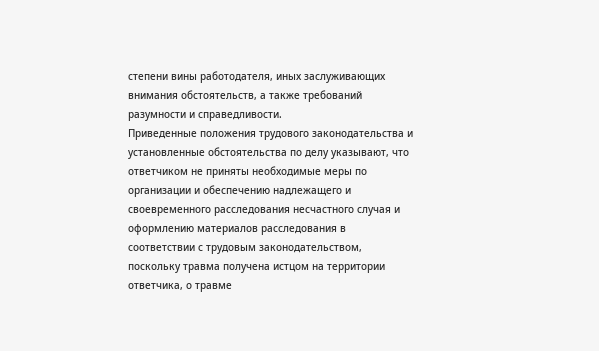степени вины работодателя, иных заслуживающих внимания обстоятельств, а также требований разумности и справедливости.
Приведенные положения трудового законодательства и установленные обстоятельства по делу указывают, что ответчиком не приняты необходимые меры по организации и обеспечению надлежащего и своевременного расследования несчастного случая и оформлению материалов расследования в соответствии с трудовым законодательством, поскольку травма получена истцом на территории ответчика, о травме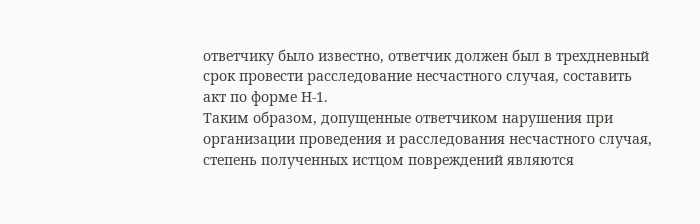ответчику было известно, ответчик должен был в трехдневный срок провести расследование несчастного случая, составить акт по форме Н-1.
Таким образом, допущенные ответчиком нарушения при организации проведения и расследования несчастного случая, степень полученных истцом повреждений являются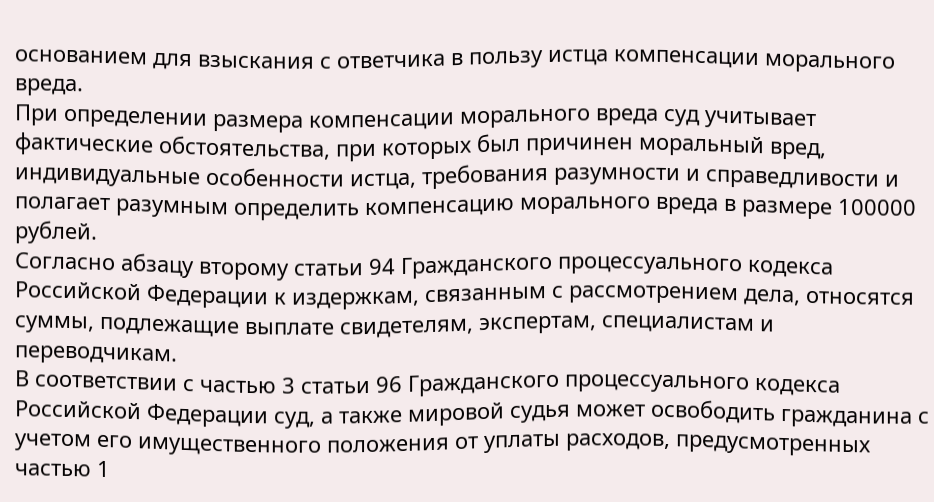основанием для взыскания с ответчика в пользу истца компенсации морального вреда.
При определении размера компенсации морального вреда суд учитывает фактические обстоятельства, при которых был причинен моральный вред, индивидуальные особенности истца, требования разумности и справедливости и полагает разумным определить компенсацию морального вреда в размере 100000 рублей.
Согласно абзацу второму статьи 94 Гражданского процессуального кодекса Российской Федерации к издержкам, связанным с рассмотрением дела, относятся суммы, подлежащие выплате свидетелям, экспертам, специалистам и переводчикам.
В соответствии с частью 3 статьи 96 Гражданского процессуального кодекса Российской Федерации суд, а также мировой судья может освободить гражданина с учетом его имущественного положения от уплаты расходов, предусмотренных частью 1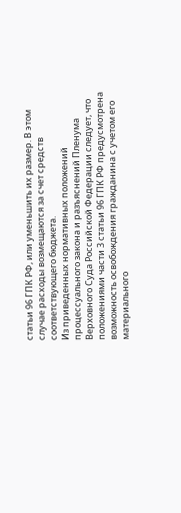статьи 96 ГПК РФ, или уменьшить их размер. В этом случае расходы возмещаются за счет средств соответствующего бюджета.
Из приведенных нормативных положений процессуального закона и разъяснений Пленума Верховного Суда Российской Федерации следует, что положениями части 3 статьи 96 ГПК РФ предусмотрена возможность освобождения гражданина с учетом его материального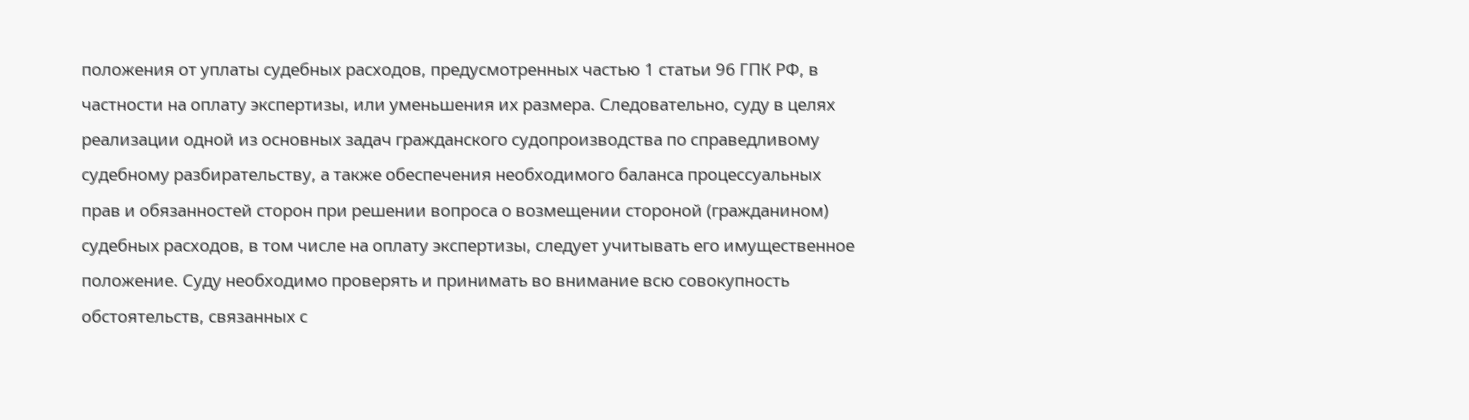положения от уплаты судебных расходов, предусмотренных частью 1 статьи 96 ГПК РФ, в частности на оплату экспертизы, или уменьшения их размера. Следовательно, суду в целях реализации одной из основных задач гражданского судопроизводства по справедливому судебному разбирательству, а также обеспечения необходимого баланса процессуальных прав и обязанностей сторон при решении вопроса о возмещении стороной (гражданином) судебных расходов, в том числе на оплату экспертизы, следует учитывать его имущественное положение. Суду необходимо проверять и принимать во внимание всю совокупность обстоятельств, связанных с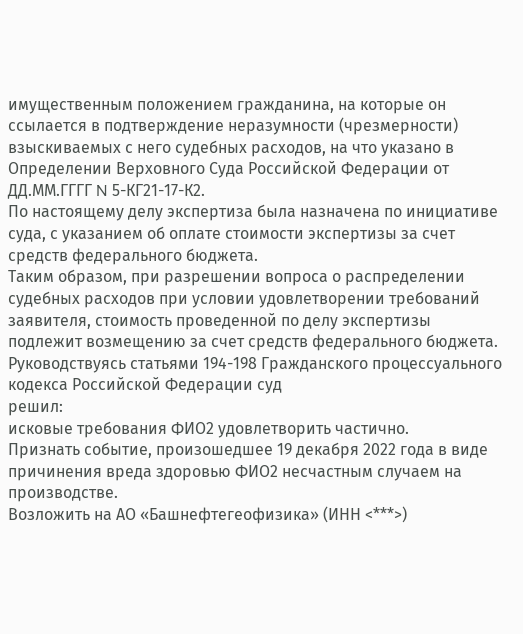имущественным положением гражданина, на которые он ссылается в подтверждение неразумности (чрезмерности) взыскиваемых с него судебных расходов, на что указано в Определении Верховного Суда Российской Федерации от ДД.ММ.ГГГГ N 5-КГ21-17-К2.
По настоящему делу экспертиза была назначена по инициативе суда, с указанием об оплате стоимости экспертизы за счет средств федерального бюджета.
Таким образом, при разрешении вопроса о распределении судебных расходов при условии удовлетворении требований заявителя, стоимость проведенной по делу экспертизы подлежит возмещению за счет средств федерального бюджета.
Руководствуясь статьями 194-198 Гражданского процессуального кодекса Российской Федерации суд
решил:
исковые требования ФИО2 удовлетворить частично.
Признать событие, произошедшее 19 декабря 2022 года в виде причинения вреда здоровью ФИО2 несчастным случаем на производстве.
Возложить на АО «Башнефтегеофизика» (ИНН <***>)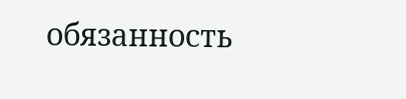обязанность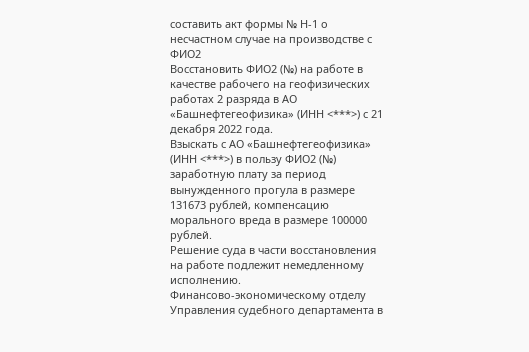составить акт формы № Н-1 о несчастном случае на производстве с ФИО2
Восстановить ФИО2 (№) на работе в качестве рабочего на геофизических работах 2 разряда в АО «Башнефтегеофизика» (ИНН <***>) с 21 декабря 2022 года.
Взыскать с АО «Башнефтегеофизика» (ИНН <***>) в пользу ФИО2 (№) заработную плату за период вынужденного прогула в размере 131673 рублей, компенсацию морального вреда в размере 100000 рублей.
Решение суда в части восстановления на работе подлежит немедленному исполнению.
Финансово-экономическому отделу Управления судебного департамента в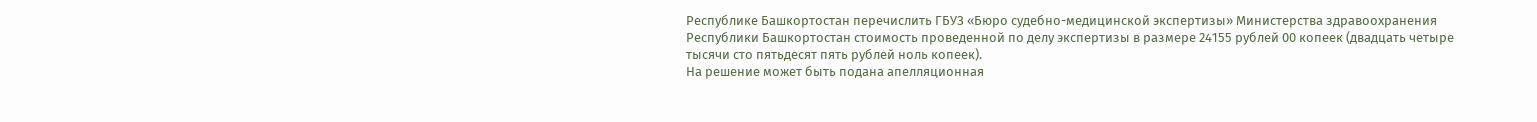Республике Башкортостан перечислить ГБУЗ «Бюро судебно-медицинской экспертизы» Министерства здравоохранения Республики Башкортостан стоимость проведенной по делу экспертизы в размере 24155 рублей 00 копеек (двадцать четыре тысячи сто пятьдесят пять рублей ноль копеек).
На решение может быть подана апелляционная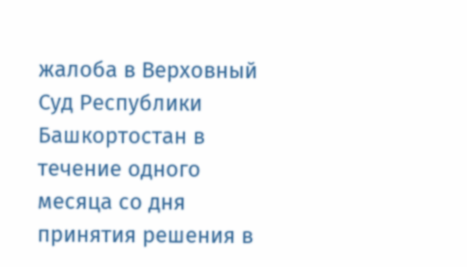жалоба в Верховный Суд Республики Башкортостан в течение одного месяца со дня принятия решения в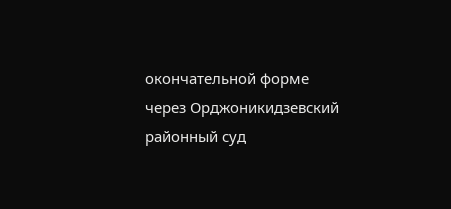окончательной форме через Орджоникидзевский районный суд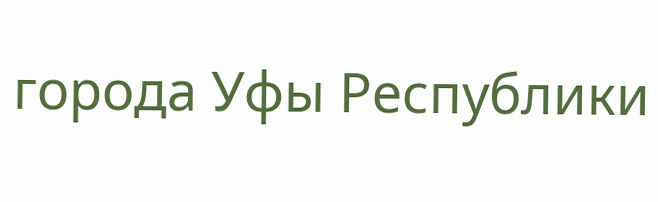города Уфы Республики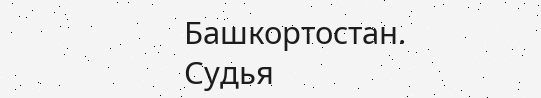Башкортостан.
Судья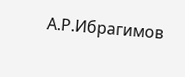А.Р.Ибрагимов